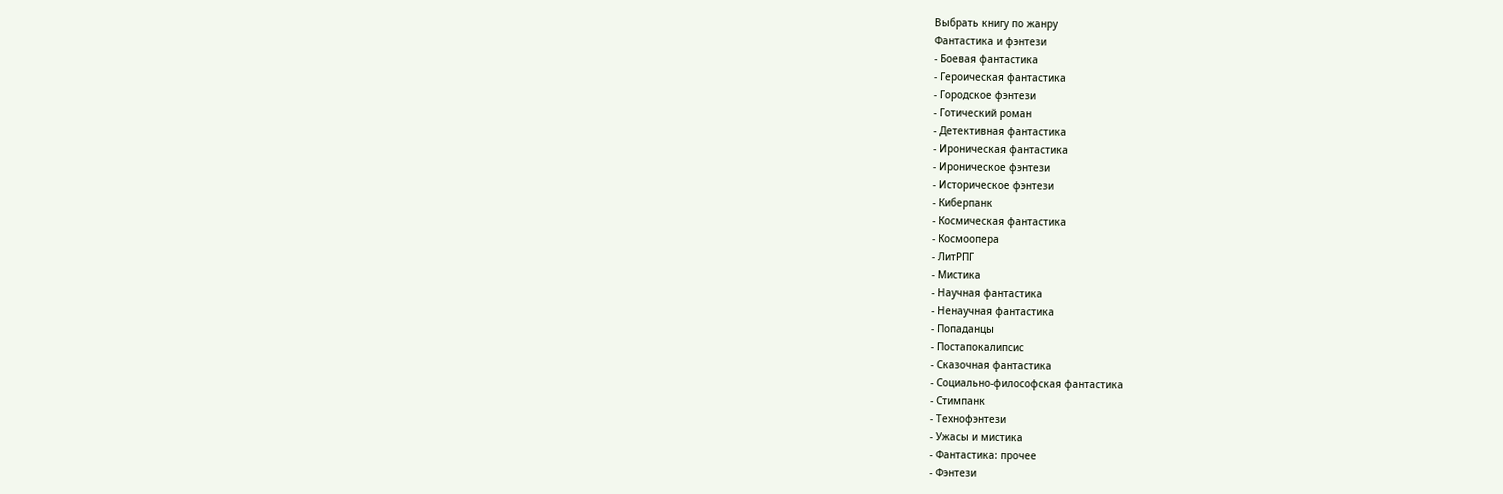Выбрать книгу по жанру
Фантастика и фэнтези
- Боевая фантастика
- Героическая фантастика
- Городское фэнтези
- Готический роман
- Детективная фантастика
- Ироническая фантастика
- Ироническое фэнтези
- Историческое фэнтези
- Киберпанк
- Космическая фантастика
- Космоопера
- ЛитРПГ
- Мистика
- Научная фантастика
- Ненаучная фантастика
- Попаданцы
- Постапокалипсис
- Сказочная фантастика
- Социально-философская фантастика
- Стимпанк
- Технофэнтези
- Ужасы и мистика
- Фантастика: прочее
- Фэнтези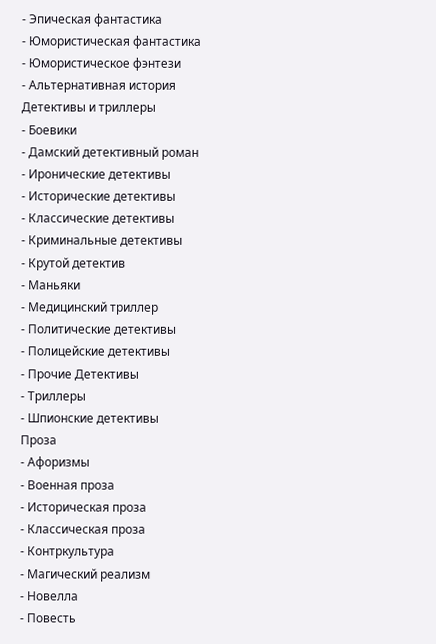- Эпическая фантастика
- Юмористическая фантастика
- Юмористическое фэнтези
- Альтернативная история
Детективы и триллеры
- Боевики
- Дамский детективный роман
- Иронические детективы
- Исторические детективы
- Классические детективы
- Криминальные детективы
- Крутой детектив
- Маньяки
- Медицинский триллер
- Политические детективы
- Полицейские детективы
- Прочие Детективы
- Триллеры
- Шпионские детективы
Проза
- Афоризмы
- Военная проза
- Историческая проза
- Классическая проза
- Контркультура
- Магический реализм
- Новелла
- Повесть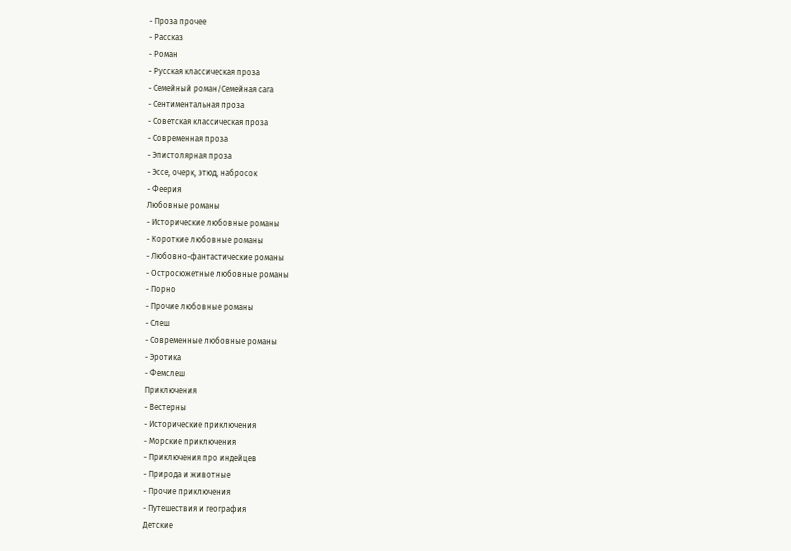- Проза прочее
- Рассказ
- Роман
- Русская классическая проза
- Семейный роман/Семейная сага
- Сентиментальная проза
- Советская классическая проза
- Современная проза
- Эпистолярная проза
- Эссе, очерк, этюд, набросок
- Феерия
Любовные романы
- Исторические любовные романы
- Короткие любовные романы
- Любовно-фантастические романы
- Остросюжетные любовные романы
- Порно
- Прочие любовные романы
- Слеш
- Современные любовные романы
- Эротика
- Фемслеш
Приключения
- Вестерны
- Исторические приключения
- Морские приключения
- Приключения про индейцев
- Природа и животные
- Прочие приключения
- Путешествия и география
Детские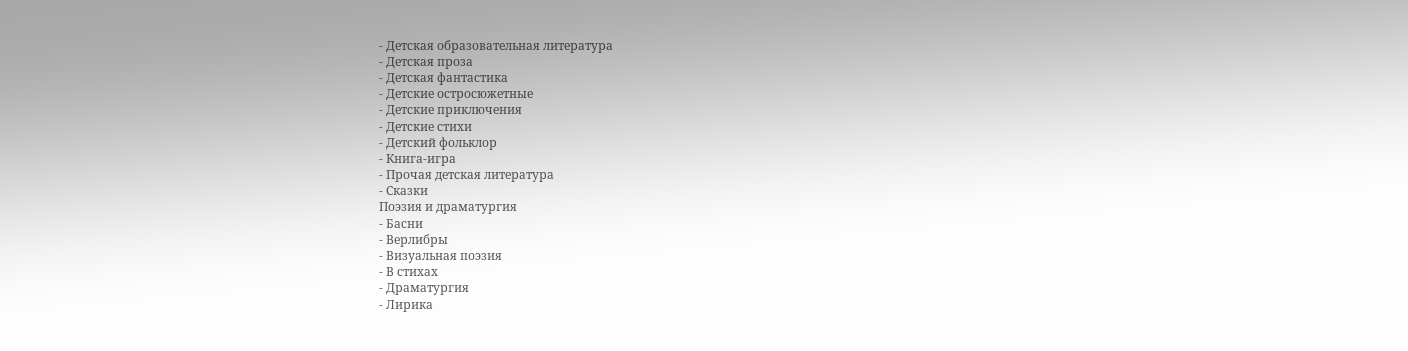- Детская образовательная литература
- Детская проза
- Детская фантастика
- Детские остросюжетные
- Детские приключения
- Детские стихи
- Детский фольклор
- Книга-игра
- Прочая детская литература
- Сказки
Поэзия и драматургия
- Басни
- Верлибры
- Визуальная поэзия
- В стихах
- Драматургия
- Лирика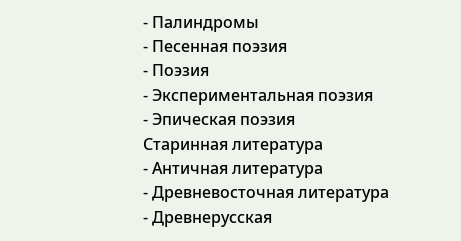- Палиндромы
- Песенная поэзия
- Поэзия
- Экспериментальная поэзия
- Эпическая поэзия
Старинная литература
- Античная литература
- Древневосточная литература
- Древнерусская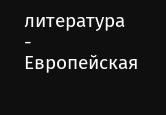литература
- Европейская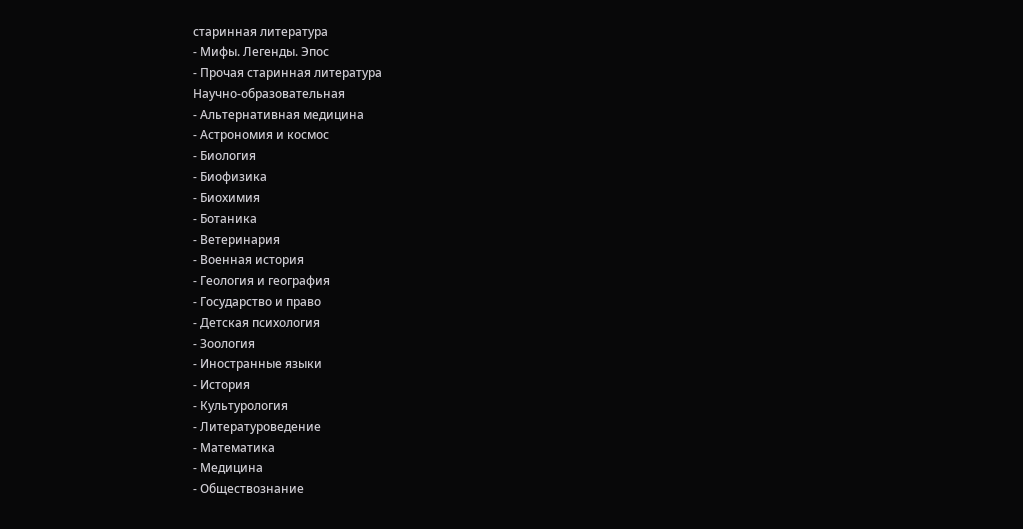старинная литература
- Мифы. Легенды. Эпос
- Прочая старинная литература
Научно-образовательная
- Альтернативная медицина
- Астрономия и космос
- Биология
- Биофизика
- Биохимия
- Ботаника
- Ветеринария
- Военная история
- Геология и география
- Государство и право
- Детская психология
- Зоология
- Иностранные языки
- История
- Культурология
- Литературоведение
- Математика
- Медицина
- Обществознание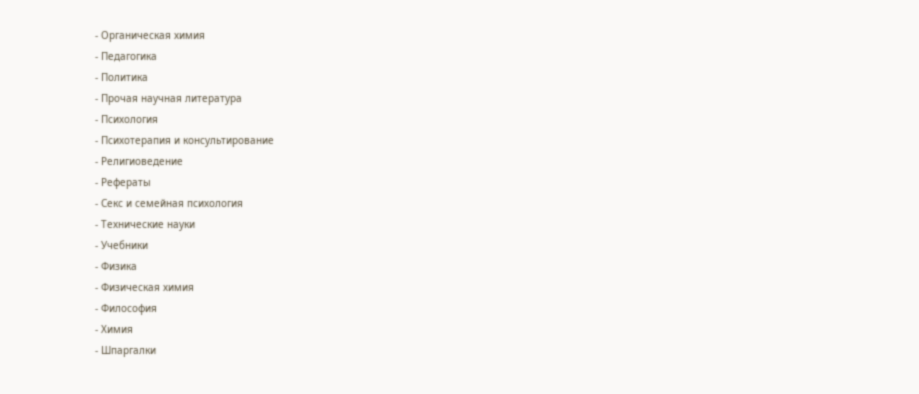- Органическая химия
- Педагогика
- Политика
- Прочая научная литература
- Психология
- Психотерапия и консультирование
- Религиоведение
- Рефераты
- Секс и семейная психология
- Технические науки
- Учебники
- Физика
- Физическая химия
- Философия
- Химия
- Шпаргалки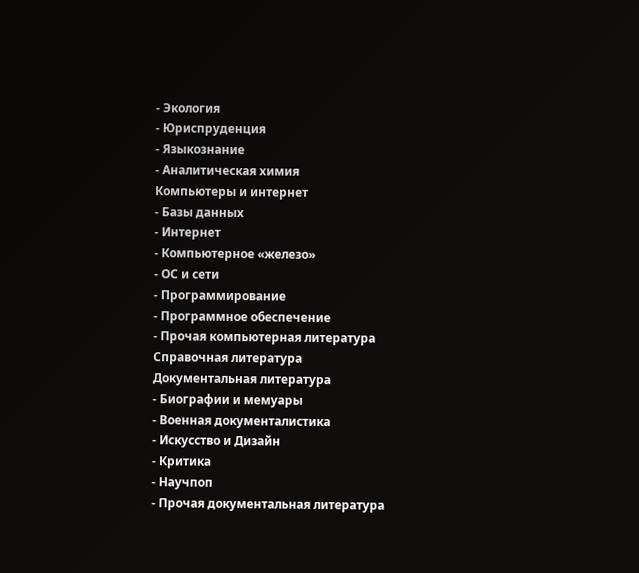- Экология
- Юриспруденция
- Языкознание
- Аналитическая химия
Компьютеры и интернет
- Базы данных
- Интернет
- Компьютерное «железо»
- ОС и сети
- Программирование
- Программное обеспечение
- Прочая компьютерная литература
Справочная литература
Документальная литература
- Биографии и мемуары
- Военная документалистика
- Искусство и Дизайн
- Критика
- Научпоп
- Прочая документальная литература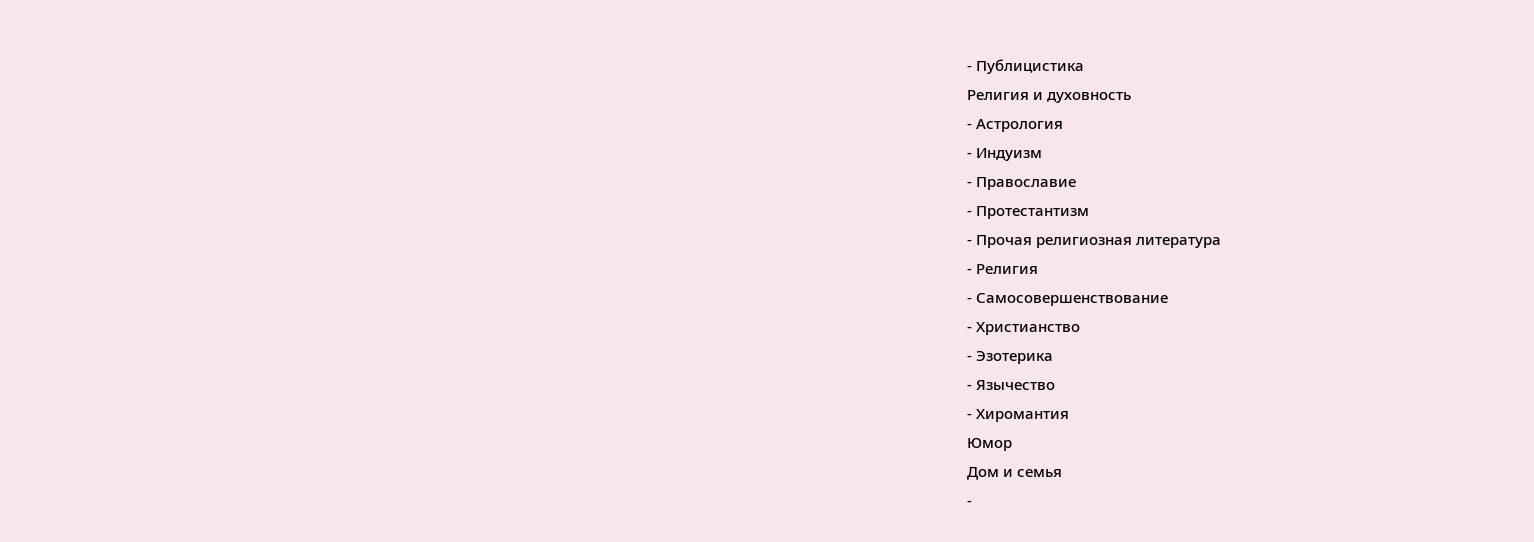- Публицистика
Религия и духовность
- Астрология
- Индуизм
- Православие
- Протестантизм
- Прочая религиозная литература
- Религия
- Самосовершенствование
- Христианство
- Эзотерика
- Язычество
- Хиромантия
Юмор
Дом и семья
-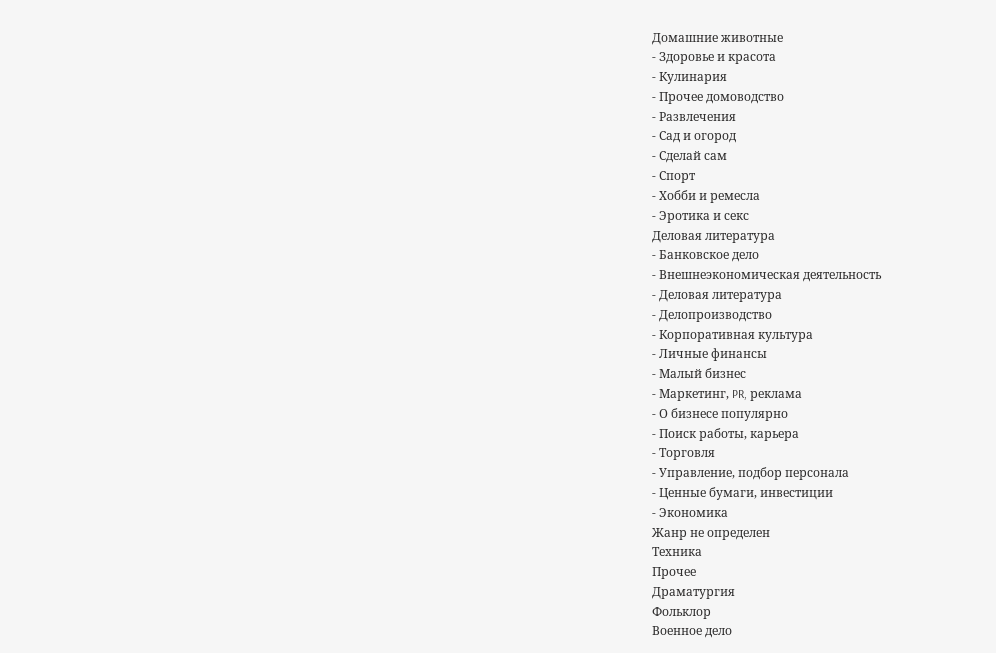Домашние животные
- Здоровье и красота
- Кулинария
- Прочее домоводство
- Развлечения
- Сад и огород
- Сделай сам
- Спорт
- Хобби и ремесла
- Эротика и секс
Деловая литература
- Банковское дело
- Внешнеэкономическая деятельность
- Деловая литература
- Делопроизводство
- Корпоративная культура
- Личные финансы
- Малый бизнес
- Маркетинг, PR, реклама
- О бизнесе популярно
- Поиск работы, карьера
- Торговля
- Управление, подбор персонала
- Ценные бумаги, инвестиции
- Экономика
Жанр не определен
Техника
Прочее
Драматургия
Фольклор
Военное дело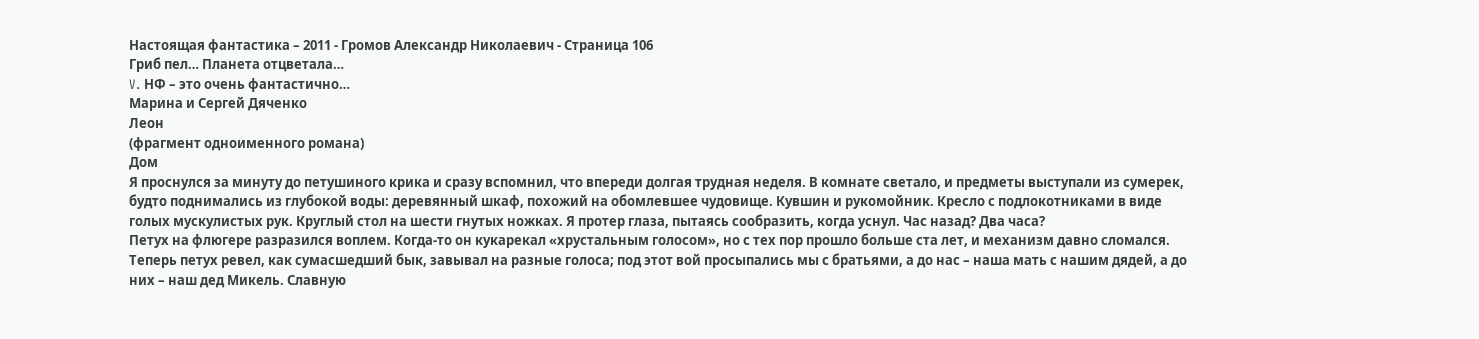Настоящая фантастика – 2011 - Громов Александр Николаевич - Страница 106
Гриб пел… Планета отцветала…
V. НФ – это очень фантастично…
Марина и Сергей Дяченко
Леон
(фрагмент одноименного романа)
Дом
Я проснулся за минуту до петушиного крика и сразу вспомнил, что впереди долгая трудная неделя. В комнате светало, и предметы выступали из сумерек, будто поднимались из глубокой воды: деревянный шкаф, похожий на обомлевшее чудовище. Кувшин и рукомойник. Кресло с подлокотниками в виде голых мускулистых рук. Круглый стол на шести гнутых ножках. Я протер глаза, пытаясь сообразить, когда уснул. Час назад? Два часа?
Петух на флюгере разразился воплем. Когда-то он кукарекал «хрустальным голосом», но с тех пор прошло больше ста лет, и механизм давно сломался. Теперь петух ревел, как сумасшедший бык, завывал на разные голоса; под этот вой просыпались мы с братьями, а до нас – наша мать с нашим дядей, а до них – наш дед Микель. Славную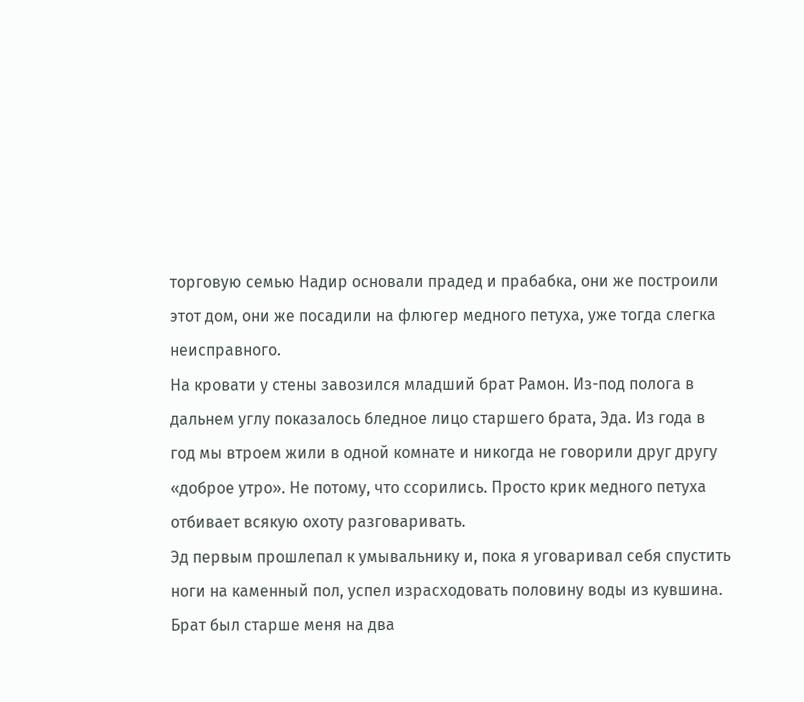торговую семью Надир основали прадед и прабабка, они же построили этот дом, они же посадили на флюгер медного петуха, уже тогда слегка неисправного.
На кровати у стены завозился младший брат Рамон. Из-под полога в дальнем углу показалось бледное лицо старшего брата, Эда. Из года в год мы втроем жили в одной комнате и никогда не говорили друг другу «доброе утро». Не потому, что ссорились. Просто крик медного петуха отбивает всякую охоту разговаривать.
Эд первым прошлепал к умывальнику и, пока я уговаривал себя спустить ноги на каменный пол, успел израсходовать половину воды из кувшина. Брат был старше меня на два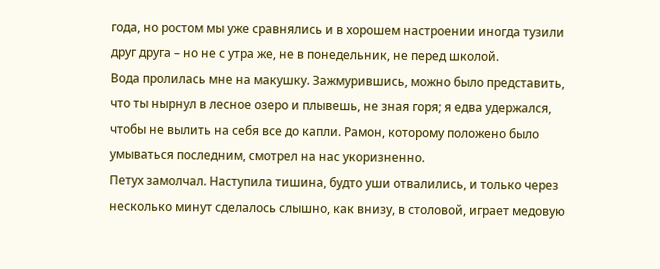года, но ростом мы уже сравнялись и в хорошем настроении иногда тузили друг друга – но не с утра же, не в понедельник, не перед школой.
Вода пролилась мне на макушку. Зажмурившись, можно было представить, что ты нырнул в лесное озеро и плывешь, не зная горя; я едва удержался, чтобы не вылить на себя все до капли. Рамон, которому положено было умываться последним, смотрел на нас укоризненно.
Петух замолчал. Наступила тишина, будто уши отвалились, и только через несколько минут сделалось слышно, как внизу, в столовой, играет медовую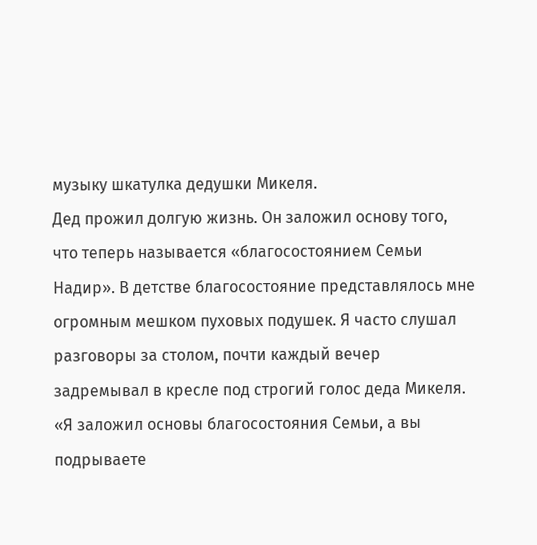музыку шкатулка дедушки Микеля.
Дед прожил долгую жизнь. Он заложил основу того, что теперь называется «благосостоянием Семьи Надир». В детстве благосостояние представлялось мне огромным мешком пуховых подушек. Я часто слушал разговоры за столом, почти каждый вечер задремывал в кресле под строгий голос деда Микеля. «Я заложил основы благосостояния Семьи, а вы подрываете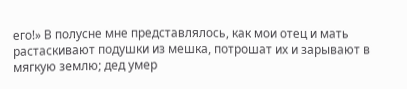его!» В полусне мне представлялось, как мои отец и мать растаскивают подушки из мешка, потрошат их и зарывают в мягкую землю; дед умер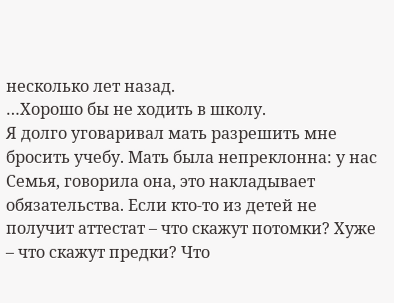несколько лет назад.
…Хорошо бы не ходить в школу.
Я долго уговаривал мать разрешить мне бросить учебу. Мать была непреклонна: у нас Семья, говорила она, это накладывает обязательства. Если кто-то из детей не получит аттестат – что скажут потомки? Хуже – что скажут предки? Что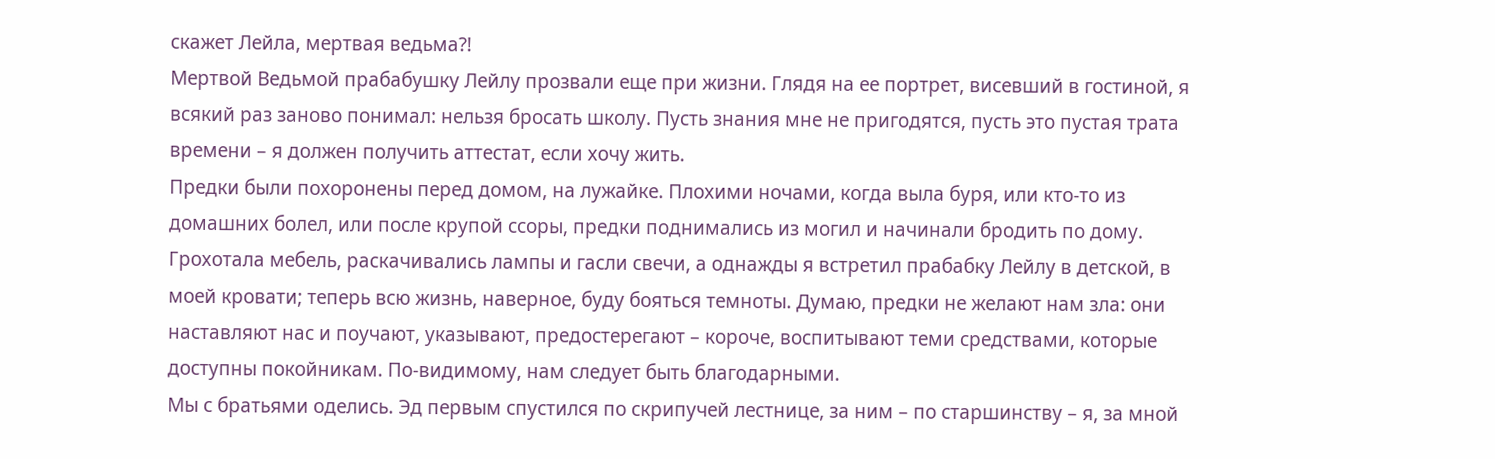скажет Лейла, мертвая ведьма?!
Мертвой Ведьмой прабабушку Лейлу прозвали еще при жизни. Глядя на ее портрет, висевший в гостиной, я всякий раз заново понимал: нельзя бросать школу. Пусть знания мне не пригодятся, пусть это пустая трата времени – я должен получить аттестат, если хочу жить.
Предки были похоронены перед домом, на лужайке. Плохими ночами, когда выла буря, или кто-то из домашних болел, или после крупой ссоры, предки поднимались из могил и начинали бродить по дому. Грохотала мебель, раскачивались лампы и гасли свечи, а однажды я встретил прабабку Лейлу в детской, в моей кровати; теперь всю жизнь, наверное, буду бояться темноты. Думаю, предки не желают нам зла: они наставляют нас и поучают, указывают, предостерегают – короче, воспитывают теми средствами, которые доступны покойникам. По-видимому, нам следует быть благодарными.
Мы с братьями оделись. Эд первым спустился по скрипучей лестнице, за ним – по старшинству – я, за мной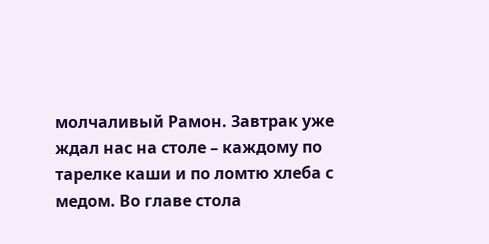молчаливый Рамон. Завтрак уже ждал нас на столе – каждому по тарелке каши и по ломтю хлеба с медом. Во главе стола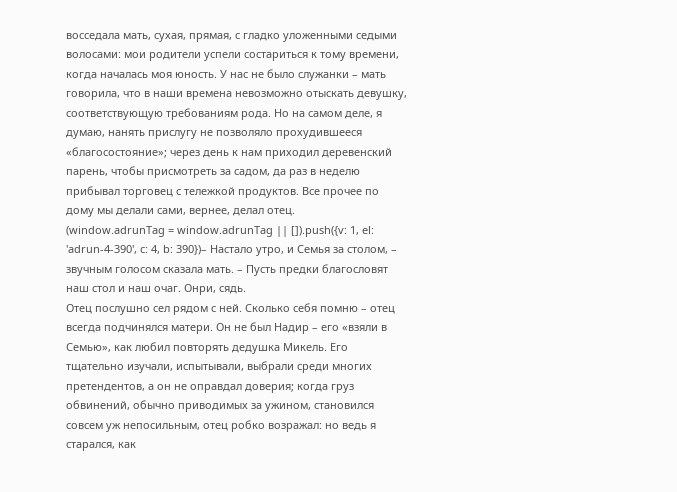восседала мать, сухая, прямая, с гладко уложенными седыми волосами: мои родители успели состариться к тому времени, когда началась моя юность. У нас не было служанки – мать говорила, что в наши времена невозможно отыскать девушку, соответствующую требованиям рода. Но на самом деле, я думаю, нанять прислугу не позволяло прохудившееся «благосостояние»; через день к нам приходил деревенский парень, чтобы присмотреть за садом, да раз в неделю прибывал торговец с тележкой продуктов. Все прочее по дому мы делали сами, вернее, делал отец.
(window.adrunTag = window.adrunTag || []).push({v: 1, el: 'adrun-4-390', c: 4, b: 390})– Настало утро, и Семья за столом, – звучным голосом сказала мать. – Пусть предки благословят наш стол и наш очаг. Онри, сядь.
Отец послушно сел рядом с ней. Сколько себя помню – отец всегда подчинялся матери. Он не был Надир – его «взяли в Семью», как любил повторять дедушка Микель. Его тщательно изучали, испытывали, выбрали среди многих претендентов, а он не оправдал доверия; когда груз обвинений, обычно приводимых за ужином, становился совсем уж непосильным, отец робко возражал: но ведь я старался, как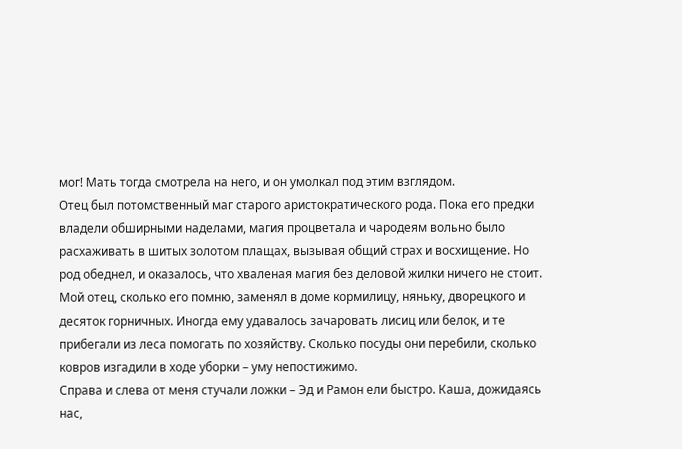мог! Мать тогда смотрела на него, и он умолкал под этим взглядом.
Отец был потомственный маг старого аристократического рода. Пока его предки владели обширными наделами, магия процветала и чародеям вольно было расхаживать в шитых золотом плащах, вызывая общий страх и восхищение. Но род обеднел, и оказалось, что хваленая магия без деловой жилки ничего не стоит. Мой отец, сколько его помню, заменял в доме кормилицу, няньку, дворецкого и десяток горничных. Иногда ему удавалось зачаровать лисиц или белок, и те прибегали из леса помогать по хозяйству. Сколько посуды они перебили, сколько ковров изгадили в ходе уборки – уму непостижимо.
Справа и слева от меня стучали ложки – Эд и Рамон ели быстро. Каша, дожидаясь нас,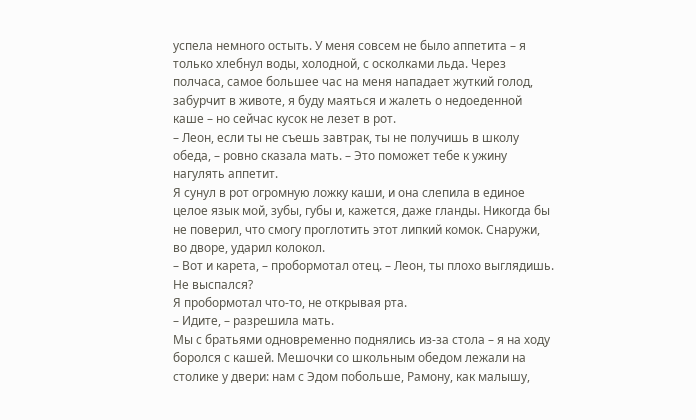успела немного остыть. У меня совсем не было аппетита – я только хлебнул воды, холодной, с осколками льда. Через полчаса, самое большее час на меня нападает жуткий голод, забурчит в животе, я буду маяться и жалеть о недоеденной каше – но сейчас кусок не лезет в рот.
– Леон, если ты не съешь завтрак, ты не получишь в школу обеда, – ровно сказала мать. – Это поможет тебе к ужину нагулять аппетит.
Я сунул в рот огромную ложку каши, и она слепила в единое целое язык мой, зубы, губы и, кажется, даже гланды. Никогда бы не поверил, что смогу проглотить этот липкий комок. Снаружи, во дворе, ударил колокол.
– Вот и карета, – пробормотал отец. – Леон, ты плохо выглядишь. Не выспался?
Я пробормотал что-то, не открывая рта.
– Идите, – разрешила мать.
Мы с братьями одновременно поднялись из-за стола – я на ходу боролся с кашей. Мешочки со школьным обедом лежали на столике у двери: нам с Эдом побольше, Рамону, как малышу,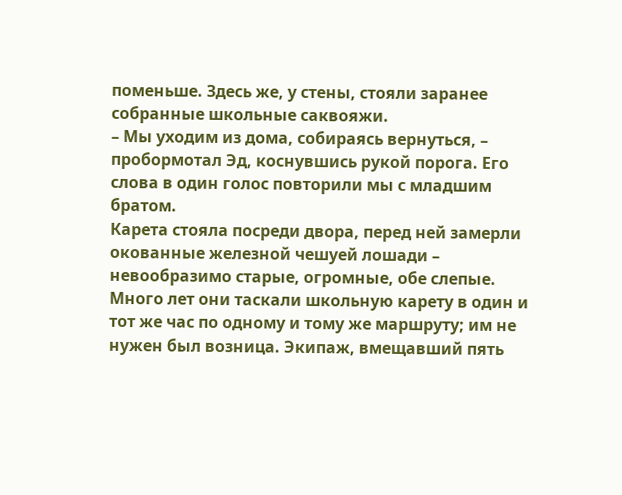поменьше. Здесь же, у стены, стояли заранее собранные школьные саквояжи.
– Мы уходим из дома, собираясь вернуться, – пробормотал Эд, коснувшись рукой порога. Его слова в один голос повторили мы с младшим братом.
Карета стояла посреди двора, перед ней замерли окованные железной чешуей лошади – невообразимо старые, огромные, обе слепые. Много лет они таскали школьную карету в один и тот же час по одному и тому же маршруту; им не нужен был возница. Экипаж, вмещавший пять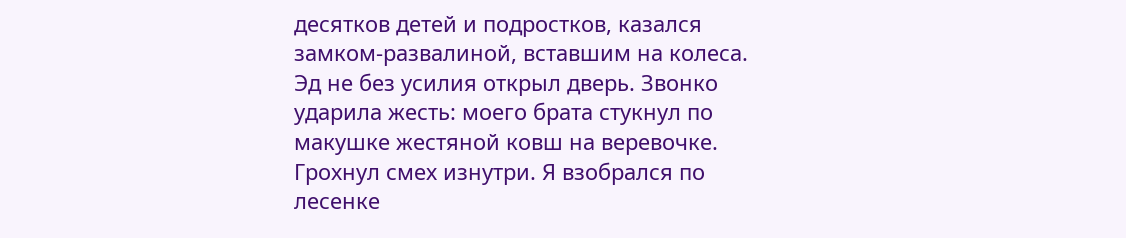десятков детей и подростков, казался замком-развалиной, вставшим на колеса.
Эд не без усилия открыл дверь. Звонко ударила жесть: моего брата стукнул по макушке жестяной ковш на веревочке. Грохнул смех изнутри. Я взобрался по лесенке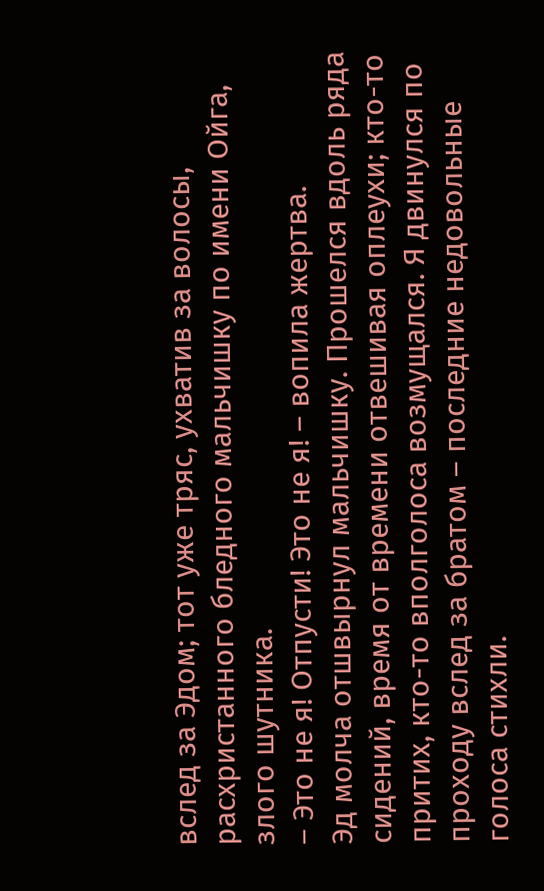вслед за Эдом; тот уже тряс, ухватив за волосы, расхристанного бледного мальчишку по имени Ойга, злого шутника.
– Это не я! Отпусти! Это не я! – вопила жертва.
Эд молча отшвырнул мальчишку. Прошелся вдоль ряда сидений, время от времени отвешивая оплеухи; кто-то притих, кто-то вполголоса возмущался. Я двинулся по проходу вслед за братом – последние недовольные голоса стихли.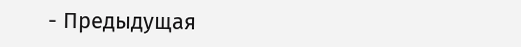- Предыдущая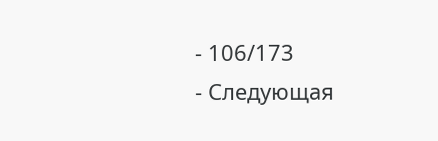- 106/173
- Следующая